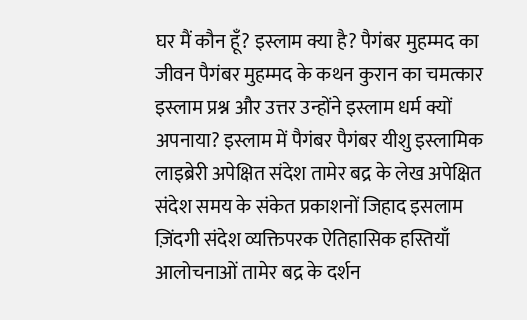घर मैं कौन हूँ? इस्लाम क्या है? पैगंबर मुहम्मद का जीवन पैगंबर मुहम्मद के कथन कुरान का चमत्कार इस्लाम प्रश्न और उत्तर उन्होंने इस्लाम धर्म क्यों अपनाया? इस्लाम में पैगंबर पैगंबर यीशु इस्लामिक लाइब्रेरी अपेक्षित संदेश तामेर बद्र के लेख अपेक्षित संदेश समय के संकेत प्रकाशनों जिहाद इसलाम ज़िंदगी संदेश व्यक्तिपरक ऐतिहासिक हस्तियाँ आलोचनाओं तामेर बद्र के दर्शन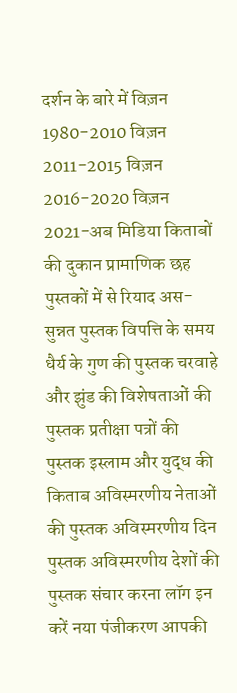दर्शन के बारे में विज़न 1980-2010 विज़न 2011-2015 विज़न 2016-2020 विज़न 2021-अब मिडिया किताबों की दुकान प्रामाणिक छह पुस्तकों में से रियाद अस-सुन्नत पुस्तक विपत्ति के समय धैर्य के गुण की पुस्तक चरवाहे और झुंड की विशेषताओं की पुस्तक प्रतीक्षा पत्रों की पुस्तक इस्लाम और युद्ध की किताब अविस्मरणीय नेताओं की पुस्तक अविस्मरणीय दिन पुस्तक अविस्मरणीय देशों की पुस्तक संचार करना लॉग इन करें नया पंजीकरण आपकी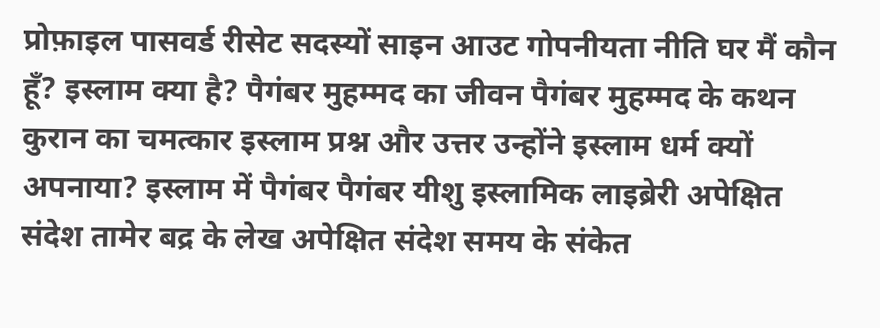प्रोफ़ाइल पासवर्ड रीसेट सदस्यों साइन आउट गोपनीयता नीति घर मैं कौन हूँ? इस्लाम क्या है? पैगंबर मुहम्मद का जीवन पैगंबर मुहम्मद के कथन कुरान का चमत्कार इस्लाम प्रश्न और उत्तर उन्होंने इस्लाम धर्म क्यों अपनाया? इस्लाम में पैगंबर पैगंबर यीशु इस्लामिक लाइब्रेरी अपेक्षित संदेश तामेर बद्र के लेख अपेक्षित संदेश समय के संकेत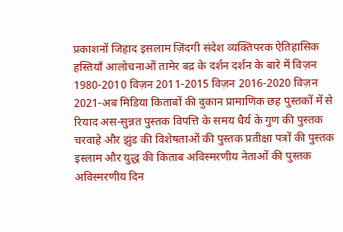प्रकाशनों जिहाद इसलाम ज़िंदगी संदेश व्यक्तिपरक ऐतिहासिक हस्तियाँ आलोचनाओं तामेर बद्र के दर्शन दर्शन के बारे में विज़न 1980-2010 विज़न 2011-2015 विज़न 2016-2020 विज़न 2021-अब मिडिया किताबों की दुकान प्रामाणिक छह पुस्तकों में से रियाद अस-सुन्नत पुस्तक विपत्ति के समय धैर्य के गुण की पुस्तक चरवाहे और झुंड की विशेषताओं की पुस्तक प्रतीक्षा पत्रों की पुस्तक इस्लाम और युद्ध की किताब अविस्मरणीय नेताओं की पुस्तक अविस्मरणीय दिन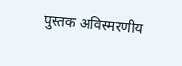पुस्तक अविस्मरणीय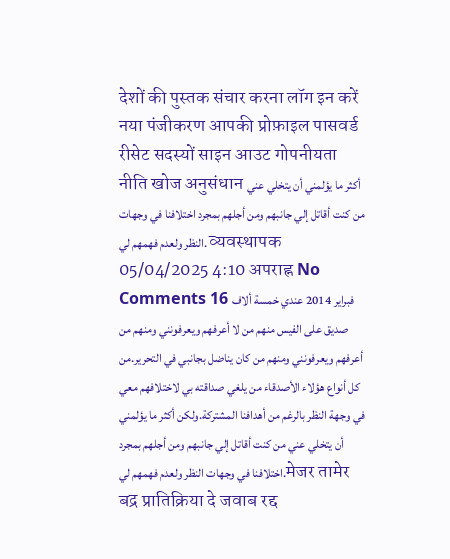देशों की पुस्तक संचार करना लॉग इन करें नया पंजीकरण आपकी प्रोफ़ाइल पासवर्ड रीसेट सदस्यों साइन आउट गोपनीयता नीति खोज अनुसंधान أكثر ما يؤلمني أن يتخلي عني من كنت أقاتل إلي جانبهم ومن أجلهم بمجرد اختلافنا في وجهات النظر ولعدم فهمهم لي. व्यवस्थापक 05/04/2025 4:10 अपराह्न No Comments 16 فبراير 2014 عندي خمسة ألاف صديق على الفيس منهم من لا أعرفهم ويعرفونني ومنهم من أعرفهم ويعرفونني ومنهم من كان يناضل بجانبي في التحرير.من كل أنواع هؤلاء الأصدقاء من يلغي صداقته بي لاختلافهم معي في وجهة النظر بالرغم من أهدافنا المشتركة.ولكن أكثر ما يؤلمني أن يتخلي عني من كنت أقاتل إلي جانبهم ومن أجلهم بمجرد اختلافنا في وجهات النظر ولعدم فهمهم لي.मेजर तामेर बद्र प्रातिक्रिया दे जवाब रद्द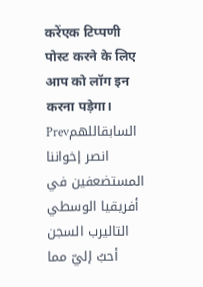करेंएक टिप्पणी पोस्ट करने के लिए आप को लॉग इन करना पड़ेगा। Prevالسابقاللهم انصر إخواننا المستضعفين في أفريقيا الوسطي التاليرب السجن أحبُ إليّ مما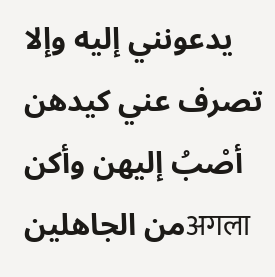يدعونني إليه وإلا تصرف عني كيدهن أصْبُ إليهن وأكن من الجاهلينअगला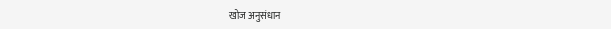खोज अनुसंधान